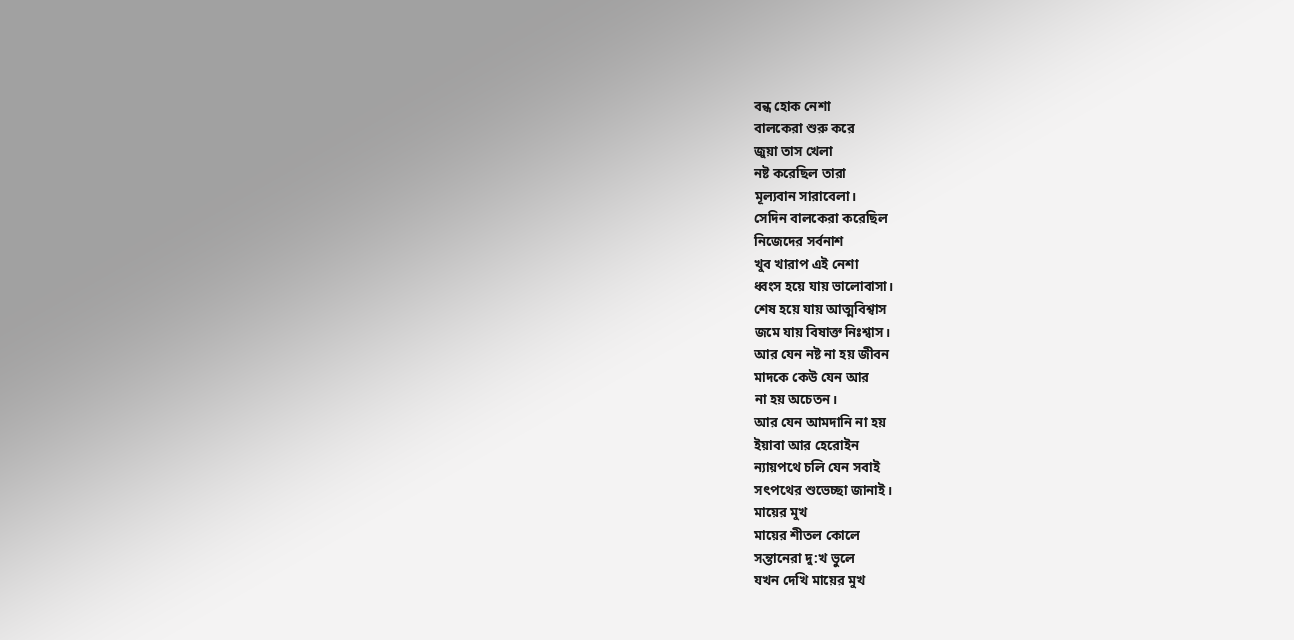বন্ধ হোক নেশা
বালকেরা শুরু করে
জুয়া তাস খেলা
নষ্ট করেছিল তারা
মূল্যবান সারাবেলা।
সেদিন বালকেরা করেছিল
নিজেদের সর্বনাশ
খুব খারাপ এই নেশা
ধ্বংস হয়ে যায় ভালোবাসা।
শেষ হয়ে যায় আত্মবিশ্বাস
জমে যায় বিষাক্ত নিঃশ্বাস।
আর যেন নষ্ট না হয় জীবন
মাদকে কেউ যেন আর
না হয় অচেতন।
আর যেন আমদানি না হয়
ইয়াবা আর হেরোইন
ন্যায়পথে চলি যেন সবাই
সৎপথের শুভেচ্ছা জানাই।
মায়ের মুখ
মায়ের শীতল কোলে
সন্তানেরা দু:খ ভুলে
যখন দেখি মায়ের মুখ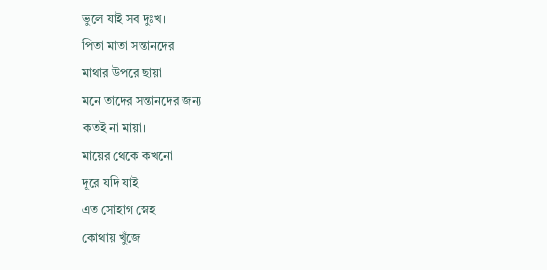ভুলে যাই সব দুঃখ।
পিতা মাতা সন্তানদের
মাথার উপরে ছায়া
মনে তাদের সন্তানদের জন্য
কতই না মায়া।
মায়ের থেকে কখনো
দূরে যদি যাই
এত সোহাগ স্নেহ
কোথায় খুঁজে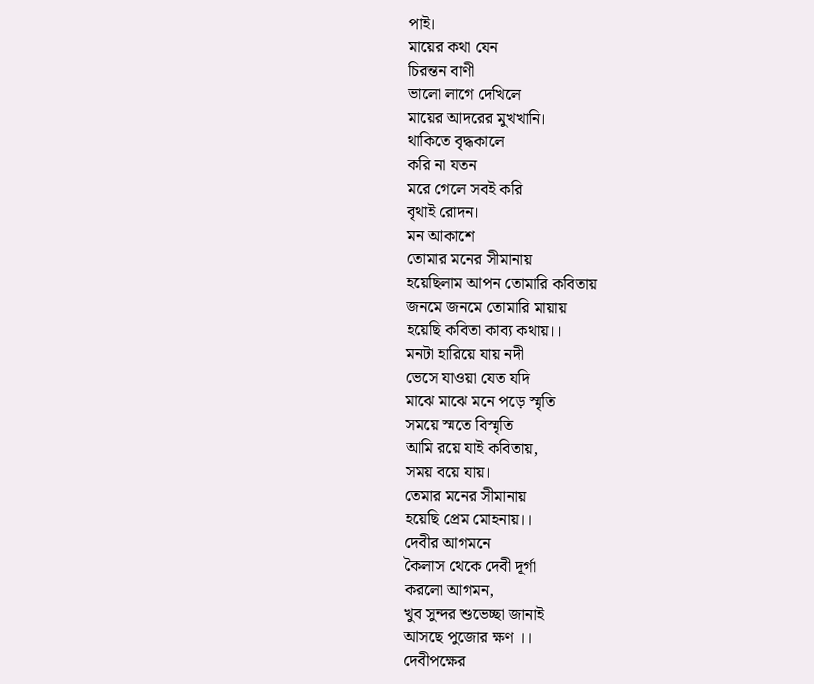পাই।
মায়ের কথা যেন
চিরন্তন বাণী
ভালো লাগে দেখিলে
মায়ের আদরের মুখখানি।
থাকিতে বৃদ্ধকালে
করি না যতন
মরে গেলে সবই করি
বৃথাই রোদন।
মন আকাশে
তোমার মনের সীমানায়
হয়েছিলাম আপন তোমারি কবিতায়
জনমে জনমে তোমারি মায়ায়
হয়েছি কবিতা কাব্য কথায়।।
মনটা হারিয়ে যায় নদী
ভেসে যাওয়া যেত যদি
মাঝে মাঝে মনে পড়ে স্মৃতি
সময়ে স্মতে বিস্মৃতি
আমি রয়ে যাই কবিতায়,
সময় বয়ে যায়।
তেমার মনের সীমানায়
হয়েছি প্রেম মোহনায়।।
দেবীর আগমনে
কৈলাস থেকে দেবী দূর্গা
করলো আগমন,
খুব সুন্দর শুভেচ্ছা জানাই
আসছে পুজোর ক্ষণ ।।
দেবীপক্ষের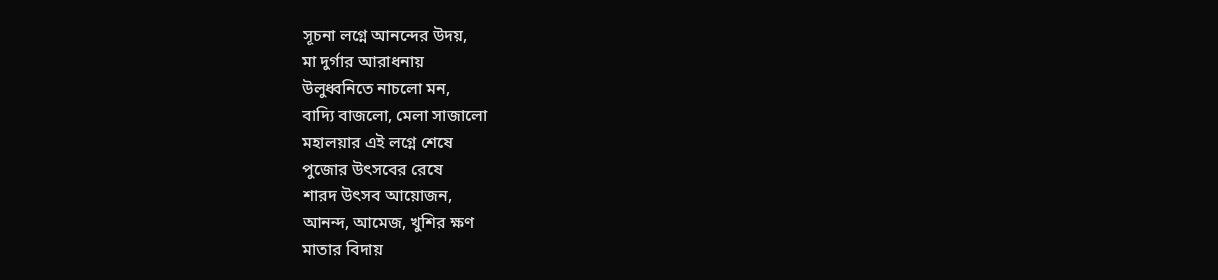সূচনা লগ্নে আনন্দের উদয়,
মা দুর্গার আরাধনায়
উলুধ্বনিতে নাচলো মন,
বাদ্যি বাজলো, মেলা সাজালো
মহালয়ার এই লগ্নে শেষে
পুজোর উৎসবের রেষে
শারদ উৎসব আয়োজন,
আনন্দ, আমেজ, খুশির ক্ষণ
মাতার বিদায়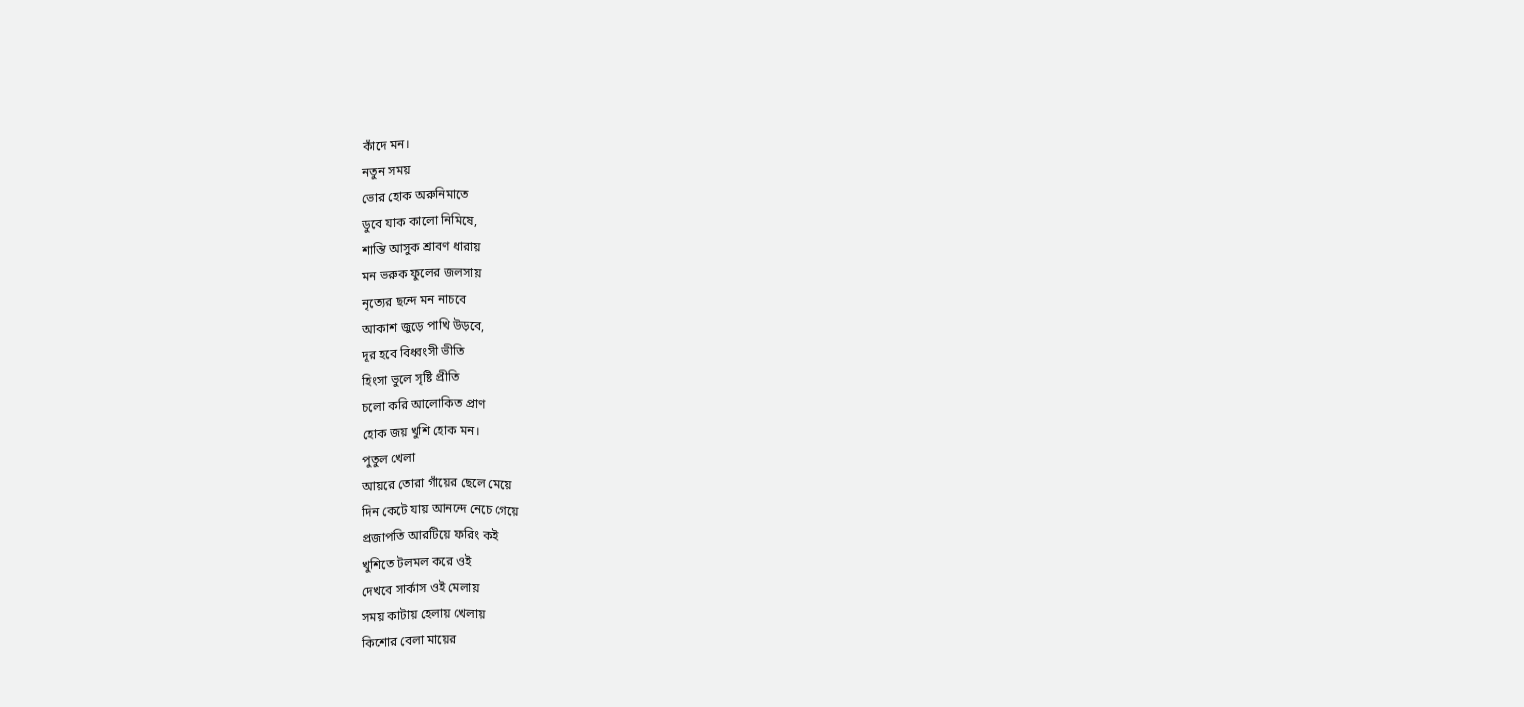কাঁদে মন।
নতুন সময়
ভোর হোক অরুনিমাতে
ডুবে যাক কালো নিমিষে,
শান্তি আসুক শ্রাবণ ধারায়
মন ভরুক ফুলের জলসায়
নৃত্যের ছন্দে মন নাচবে
আকাশ জুড়ে পাখি উড়বে,
দূর হবে বিধ্বংসী ভীতি
হিংসা ভুলে সৃষ্টি প্রীতি
চলো করি আলোকিত প্রাণ
হোক জয় খুশি হোক মন।
পুতুল খেলা
আয়রে তোরা গাঁয়ের ছেলে মেয়ে
দিন কেটে যায় আনন্দে নেচে গেয়ে
প্রজাপতি আরটিয়ে ফরিং কই
খুশিতে টলমল করে ওই
দেখবে সার্কাস ওই মেলায়
সময় কাটায় হেলায় খেলায়
কিশোর বেলা মায়ের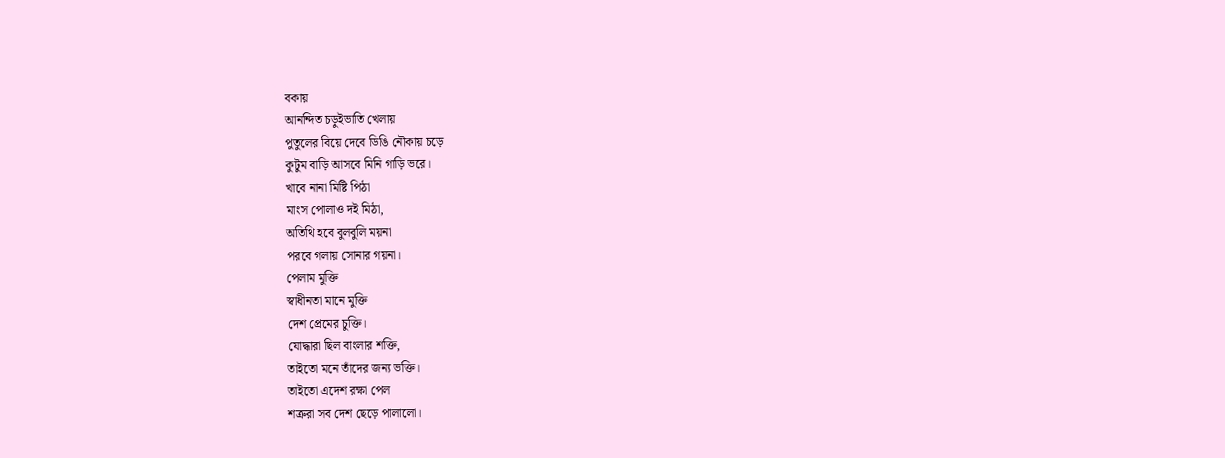বকায়
আনন্দিত চড়ুইভাতি খেলায়
পুতুলের বিয়ে দেবে ডিঙি নৌকায় চড়ে
কুটুম বাড়ি আসবে মিনি গাড়ি ভরে।
খাবে নানা মিষ্টি পিঠা
মাংস পোলাও দই মিঠা,
অতিথি হবে বুলবুলি ময়না
পরবে গলায় সোনার গয়না।
পেলাম মুক্তি
স্বাধীনতা মানে মুক্তি
দেশ প্রেমের চুক্তি।
যোদ্ধারা ছিল বাংলার শক্তি,
তাইতো মনে তাঁদের জন্য ভক্তি।
তাইতো এদেশ রক্ষা পেল
শত্রুরা সব দেশ ছেড়ে পালালো।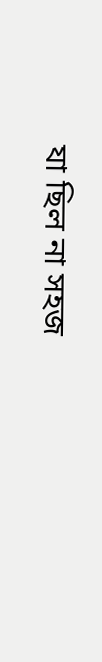যা ছিল না সহজ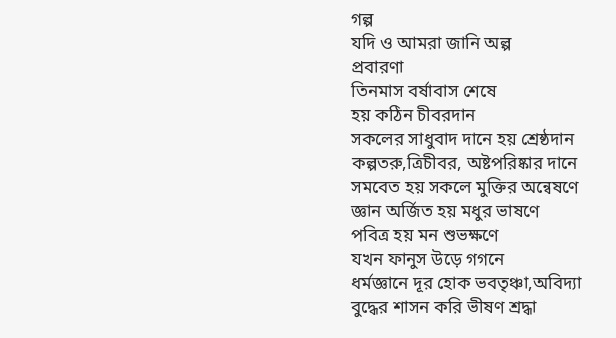গল্প
যদি ও আমরা জানি অল্প
প্রবারণা
তিনমাস বর্ষাবাস শেষে
হয় কঠিন চীবরদান
সকলের সাধুবাদ দানে হয় শ্রেষ্ঠদান
কল্পতরু,ত্রিচীবর, অষ্টপরিষ্কার দানে
সমবেত হয় সকলে মুক্তির অন্বেষণে
জ্ঞান অর্জিত হয় মধুর ভাষণে
পবিত্র হয় মন শুভক্ষণে
যখন ফানুস উড়ে গগনে
ধর্মজ্ঞানে দূর হোক ভবতৃঞ্চা,অবিদ্যা
বুদ্ধের শাসন করি ভীষণ শ্রদ্ধা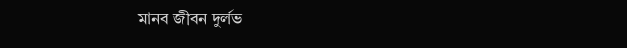মানব জীবন দুর্লভ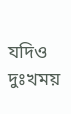যদিও দুঃখময়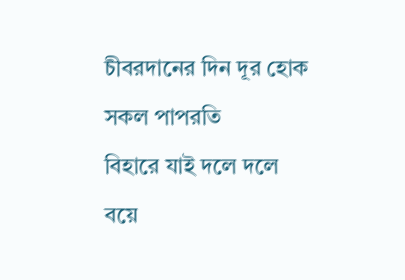চীবরদানের দিন দূর হোক
সকল পাপরতি
বিহারে যাই দলে দলে
বয়ে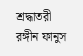শ্রদ্ধাতরী
রঙ্গীন ফানুস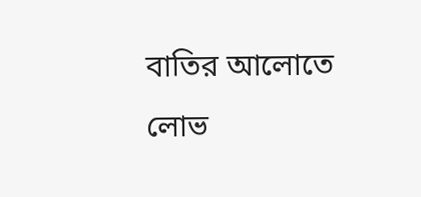বাতির আলোতে
লোভ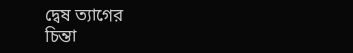দ্বেষ ত্যাগের
চিন্তা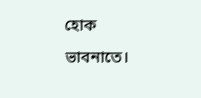হোক ভাবনাতে।